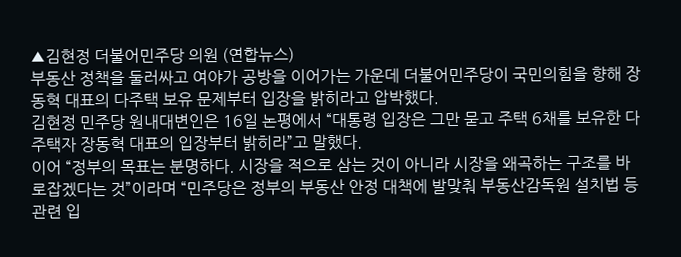▲김현정 더불어민주당 의원 (연합뉴스)
부동산 정책을 둘러싸고 여야가 공방을 이어가는 가운데 더불어민주당이 국민의힘을 향해 장동혁 대표의 다주택 보유 문제부터 입장을 밝히라고 압박했다.
김현정 민주당 원내대변인은 16일 논평에서 “대통령 입장은 그만 묻고 주택 6채를 보유한 다주택자 장동혁 대표의 입장부터 밝히라”고 말했다.
이어 “정부의 목표는 분명하다. 시장을 적으로 삼는 것이 아니라 시장을 왜곡하는 구조를 바로잡겠다는 것”이라며 “민주당은 정부의 부동산 안정 대책에 발맞춰 부동산감독원 설치법 등 관련 입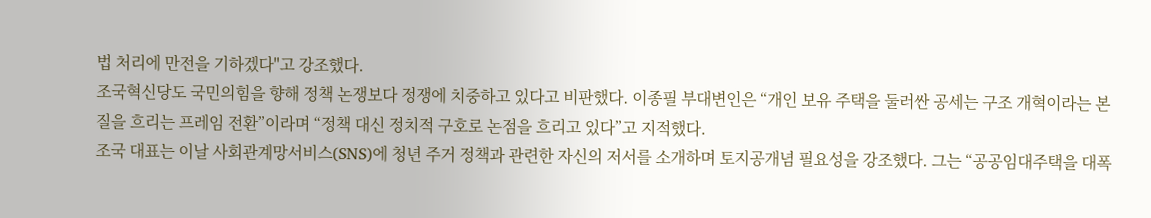법 처리에 만전을 기하겠다"고 강조했다.
조국혁신당도 국민의힘을 향해 정책 논쟁보다 정쟁에 치중하고 있다고 비판했다. 이종필 부대변인은 “개인 보유 주택을 둘러싼 공세는 구조 개혁이라는 본질을 흐리는 프레임 전환”이라며 “정책 대신 정치적 구호로 논점을 흐리고 있다”고 지적했다.
조국 대표는 이날 사회관계망서비스(SNS)에 청년 주거 정책과 관련한 자신의 저서를 소개하며 토지공개념 필요성을 강조했다. 그는 “공공임대주택을 대폭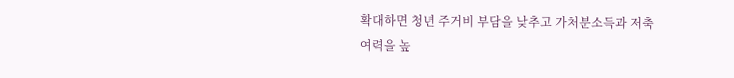확대하면 청년 주거비 부담을 낮추고 가처분소득과 저축 여력을 높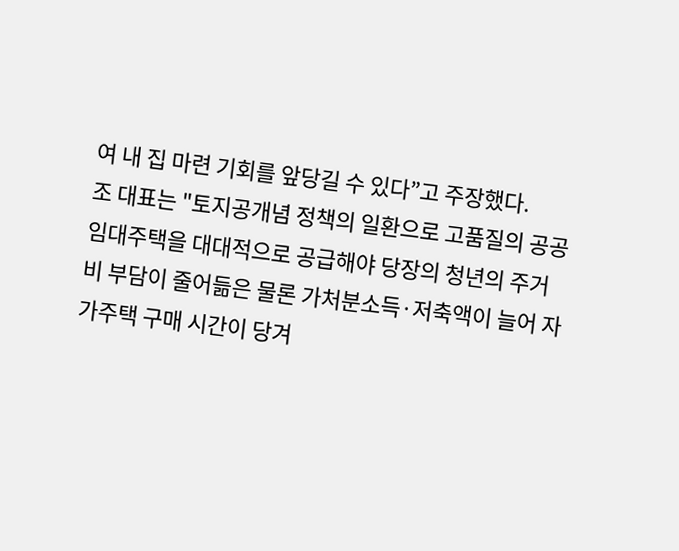여 내 집 마련 기회를 앞당길 수 있다”고 주장했다.
조 대표는 "토지공개념 정책의 일환으로 고품질의 공공임대주택을 대대적으로 공급해야 당장의 청년의 주거비 부담이 줄어듦은 물론 가처분소득·저축액이 늘어 자가주택 구매 시간이 당겨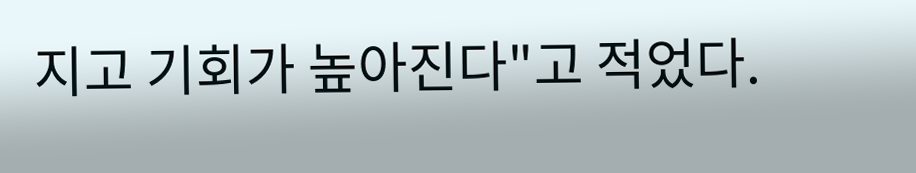지고 기회가 높아진다"고 적었다.